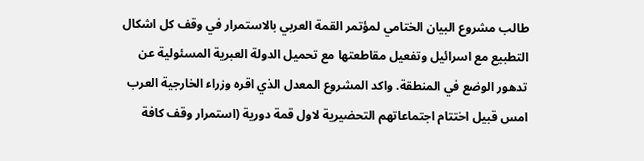طالب مشروع البيان الختامي لمؤتمر القمة العربي بالاستمرار في وقف كل اشكال التطبيع مع اسرائيل وتفعيل مقاطعتها مع تحميل الدولة العبرية المسئولية عن تدهور الوضع في المنطقة. واكد المشروع المعدل الذي اقره وزراء الخارجية العرب امس قبيل اختتام اجتماعاتهم التحضيرية لاول قمة دورية (استمرار وقف كافة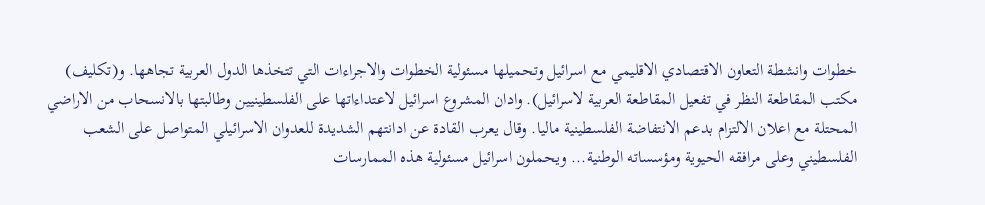خطوات وانشطة التعاون الاقتصادي الاقليمي مع اسرائيل وتحميلها مسئولية الخطوات والاجراءات التي تتخذها الدول العربية تجاهها. و(تكليف) مكتب المقاطعة النظر في تفعيل المقاطعة العربية لاسرائيل). وادان المشروع اسرائيل لاعتداءاتها على الفلسطينيين وطالبتها بالانسحاب من الاراضي المحتلة مع اعلان الالتزام بدعم الانتفاضة الفلسطينية ماليا. وقال يعرب القادة عن ادانتهم الشديدة للعدوان الاسرائيلي المتواصل على الشعب الفلسطيني وعلى مرافقه الحيوية ومؤسساته الوطنية... ويحملون اسرائيل مسئولية هذه الممارسات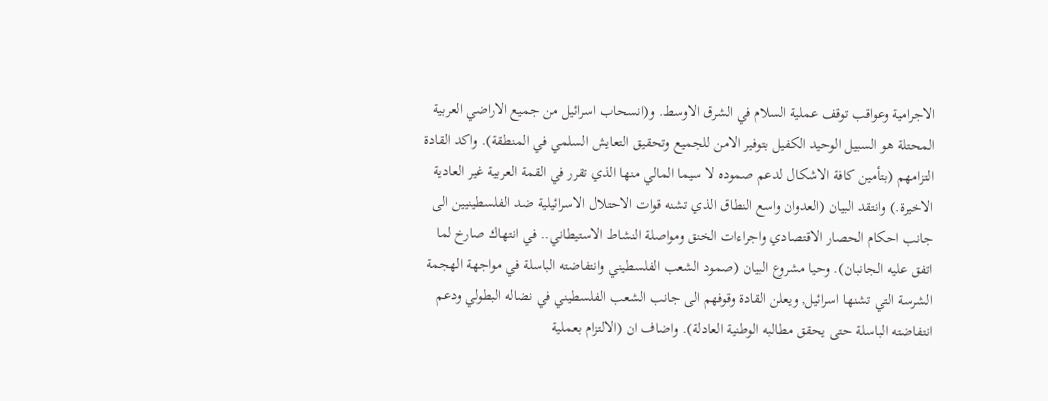الاجرامية وعواقب توقف عملية السلام في الشرق الاوسط. و(انسحاب اسرائيل من جميع الاراضي العربية المحتلة هو السبيل الوحيد الكفيل بتوفير الامن للجميع وتحقيق التعايش السلمي في المنطقة). واكد القادة التزامهم (بتأمين كافة الاشكال لدعم صموده لا سيما المالي منها الذي تقرر في القمة العربية غير العادية الاخيرة.) وانتقد البيان (العدوان واسع النطاق الذي تشنه قوات الاحتلال الاسرائيلية ضد الفلسطينيين الى جانب احكام الحصار الاقتصادي واجراءات الخنق ومواصلة النشاط الاستيطاني.. في انتهاك صارخ لما اتفق عليه الجانبان). وحيا مشروع البيان (صمود الشعب الفلسطيني وانتفاضته الباسلة في مواجهة الهجمة الشرسة التي تشنها اسرائيل, ويعلن القادة وقوفهم الى جانب الشعب الفلسطيني في نضاله البطولي ودعم انتفاضته الباسلة حتى يحقق مطالبه الوطنية العادلة). واضاف ان (الالتزام بعملية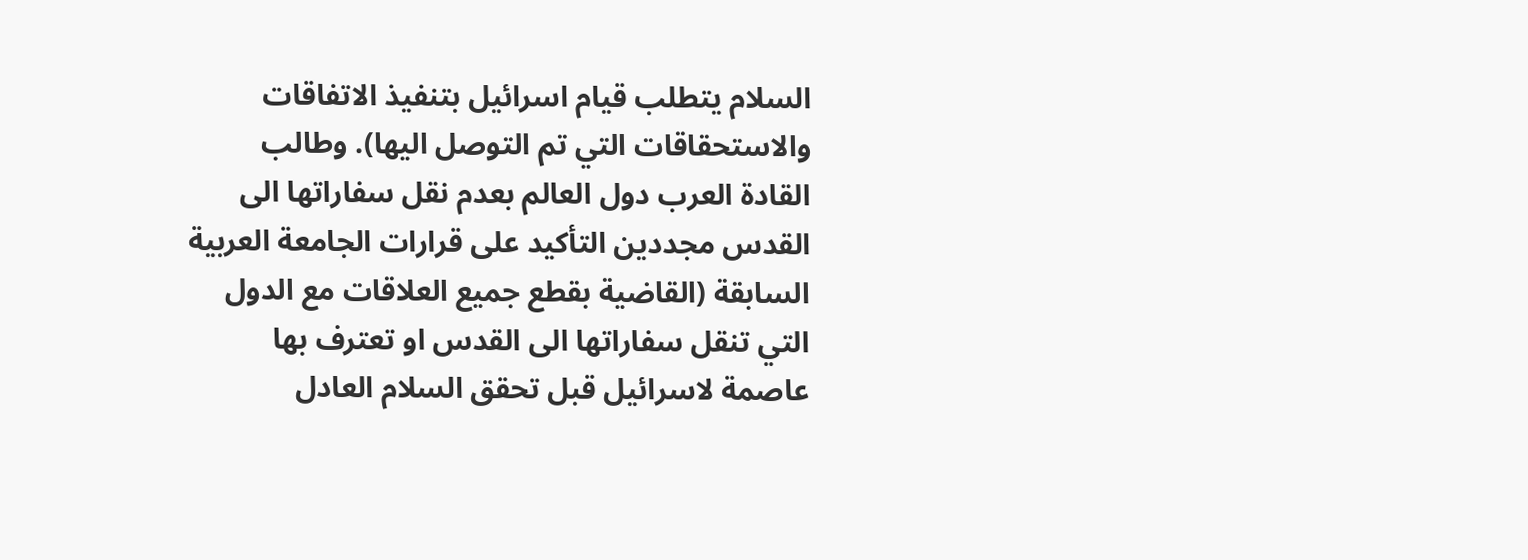السلام يتطلب قيام اسرائيل بتنفيذ الاتفاقات والاستحقاقات التي تم التوصل اليها). وطالب القادة العرب دول العالم بعدم نقل سفاراتها الى القدس مجددين التأكيد على قرارات الجامعة العربية السابقة (القاضية بقطع جميع العلاقات مع الدول التي تنقل سفاراتها الى القدس او تعترف بها عاصمة لاسرائيل قبل تحقق السلام العادل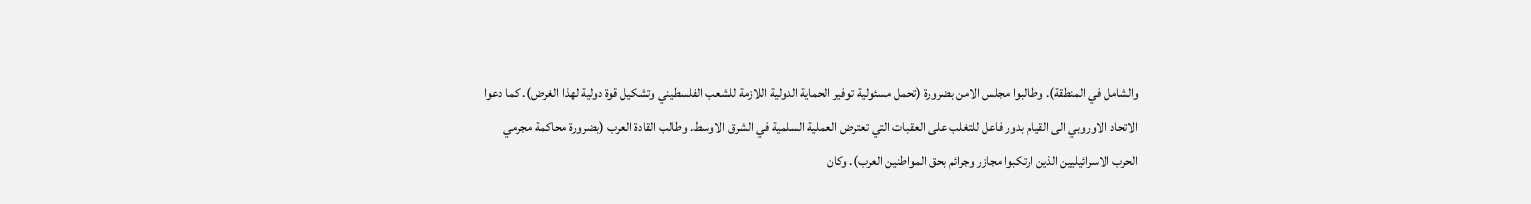والشامل في المنطقة). وطالبوا مجلس الامن بضرورة (تحمل مسئولية توفير الحماية الدولية اللازمة للشعب الفلسطيني وتشكيل قوة دولية لهذا الغرض). كما دعوا الاتحاد الاوروبي الى القيام بدور فاعل للتغلب على العقبات التي تعترض العملية السلمية في الشرق الاوسط. وطالب القادة العرب (بضرورة محاكمة مجرمي الحرب الاسرائيليين الذين ارتكبوا مجازر وجرائم بحق المواطنين العرب). وكان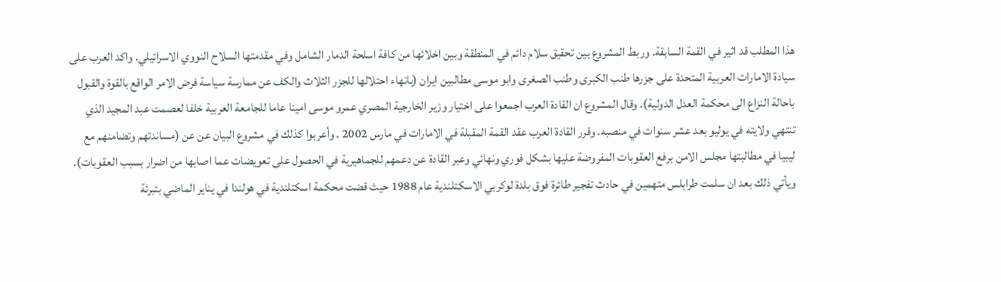هذا المطلب قد اثير في القمة السابقة. وربط المشروع بين تحقيق سلام دائم في المنطقة وبين اخلائها من كافة اسلحة الدمار الشامل وفي مقدمتها السلاح النووي الاسرائيلي. واكد العرب على سيادة الامارات العربية المتحدة على جزرها طنب الكبرى وطنب الصغرى وابو موسى مطالبين ايران (بانهاء احتلالها للجزر الثلاث والكف عن ممارسة سياسة فرض الامر الواقع بالقوة والقبول باحالة النزاع الى محكمة العدل الدولية). وقال المشروع ان القادة العرب اجمعوا على اختيار وزير الخارجية المصري عمرو موسى امينا عاما للجامعة العربية خلفا لعصمت عبد المجيد الذي تنتهي ولايته في يوليو بعد عشر سنوات في منصبه. وقرر القادة العرب عقد القمة المقبلة في الامارات في مارس 2002 . وأعربوا كذلك في مشروع البيان عن عن (مساندتهم وتضامنهم مع ليبيا في مطالبتها مجلس الامن برفع العقوبات المفروضة عليها بشكل فوري ونهائي وعبر القادة عن دعمهم للجماهيرية في الحصول على تعويضات عما اصابها من اضرار بسبب العقوبات). ويأتي ذلك بعد ان سلمت طرابلس متهمين في حادث تفجير طائرة فوق بلدة لوكربي الاسكتلندية عام 1988 حيث قضت محكمة اسكتلندية في هولندا في يناير الماضي بتبرئة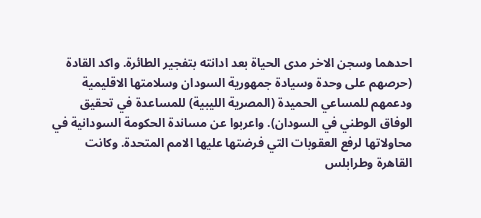احدهما وسجن الاخر مدى الحياة بعد ادانته بتفجير الطائرة. واكد القادة (حرصهم على وحدة وسيادة جمهورية السودان وسلامتها الاقليمية ودعمهم للمساعي الحميدة (المصرية الليبية) للمساعدة في تحقيق الوفاق الوطني في السودان). واعربوا عن مساندة الحكومة السودانية في محاولاتها لرفع العقوبات التي فرضتها عليها الامم المتحدة. وكانت القاهرة وطرابلس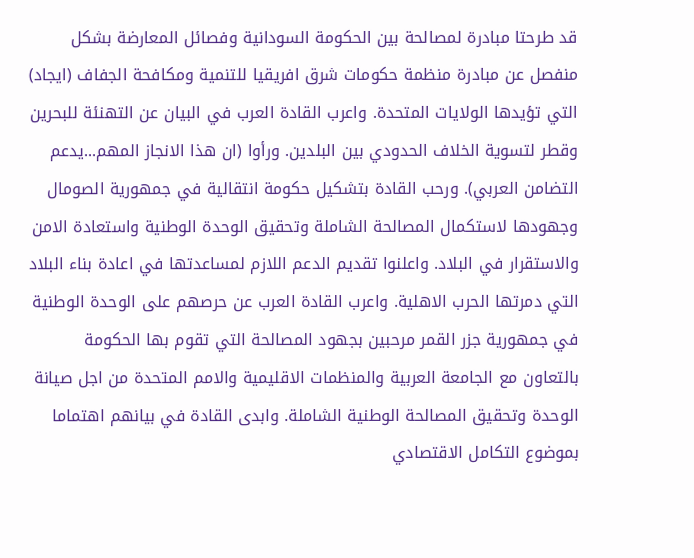قد طرحتا مبادرة لمصالحة بين الحكومة السودانية وفصائل المعارضة بشكل منفصل عن مبادرة منظمة حكومات شرق افريقيا للتنمية ومكافحة الجفاف (ايجاد) التي تؤيدها الولايات المتحدة. واعرب القادة العرب في البيان عن التهنئة للبحرين وقطر لتسوية الخلاف الحدودي بين البلدين. ورأوا (ان هذا الانجاز المهم...يدعم التضامن العربي). ورحب القادة بتشكيل حكومة انتقالية في جمهورية الصومال وجهودها لاستكمال المصالحة الشاملة وتحقيق الوحدة الوطنية واستعادة الامن والاستقرار في البلاد. واعلنوا تقديم الدعم اللازم لمساعدتها في اعادة بناء البلاد التي دمرتها الحرب الاهلية. واعرب القادة العرب عن حرصهم على الوحدة الوطنية في جمهورية جزر القمر مرحبين بجهود المصالحة التي تقوم بها الحكومة بالتعاون مع الجامعة العربية والمنظمات الاقليمية والامم المتحدة من اجل صيانة الوحدة وتحقيق المصالحة الوطنية الشاملة. وابدى القادة في بيانهم اهتماما بموضوع التكامل الاقتصادي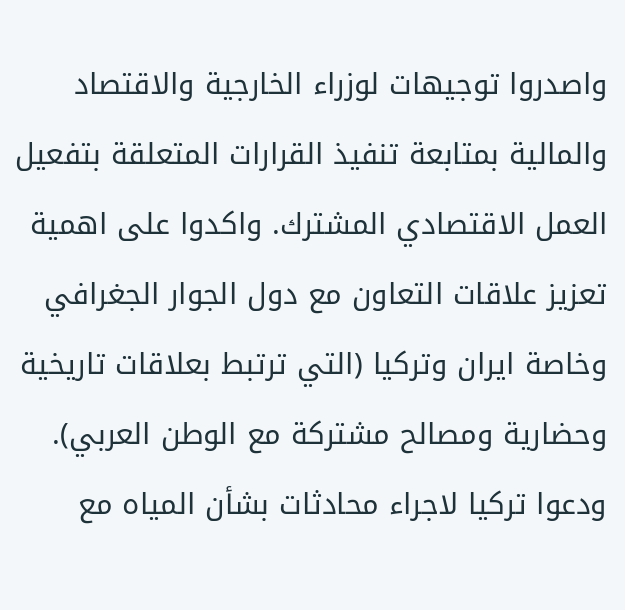واصدروا توجيهات لوزراء الخارجية والاقتصاد والمالية بمتابعة تنفيذ القرارات المتعلقة بتفعيل العمل الاقتصادي المشترك. واكدوا على اهمية تعزيز علاقات التعاون مع دول الجوار الجغرافي وخاصة ايران وتركيا (التي ترتبط بعلاقات تاريخية وحضارية ومصالح مشتركة مع الوطن العربي). ودعوا تركيا لاجراء محادثات بشأن المياه مع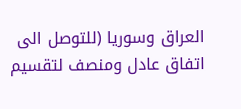العراق وسوريا (للتوصل الى اتفاق عادل ومنصف لتقسيم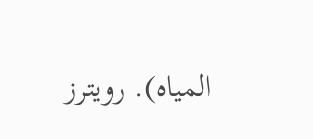المياه). رويترز